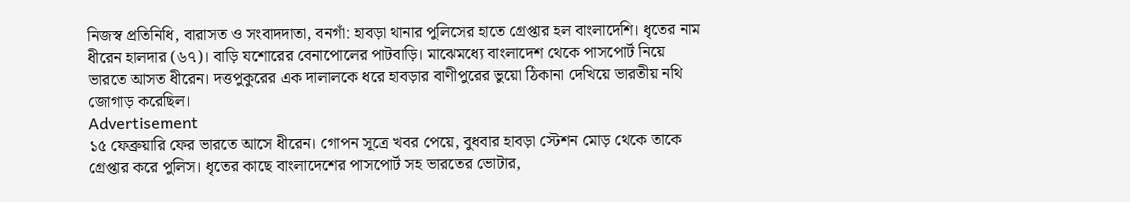নিজস্ব প্রতিনিধি, বারাসত ও সংবাদদাতা, বনগাঁ: হাবড়া থানার পুলিসের হাতে গ্রেপ্তার হল বাংলাদেশি। ধৃতের নাম ধীরেন হালদার (৬৭)। বাড়ি যশোরের বেনাপোলের পাটবাড়ি। মাঝেমধ্যে বাংলাদেশ থেকে পাসপোর্ট নিয়ে ভারতে আসত ধীরেন। দত্তপুকুরের এক দালালকে ধরে হাবড়ার বাণীপুরের ভুয়ো ঠিকানা দেখিয়ে ভারতীয় নথি জোগাড় করেছিল।
Advertisement
১৫ ফেব্রুয়ারি ফের ভারতে আসে ধীরেন। গোপন সূত্রে খবর পেয়ে, বুধবার হাবড়া স্টেশন মোড় থেকে তাকে গ্রেপ্তার করে পুলিস। ধৃতের কাছে বাংলাদেশের পাসপোর্ট সহ ভারতের ভোটার,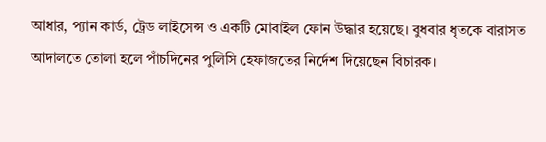আধার, প্যান কার্ড, ট্রেড লাইসেন্স ও একটি মোবাইল ফোন উদ্ধার হয়েছে। বুধবার ধৃতকে বারাসত আদালতে তোলা হলে পাঁচদিনের পুলিসি হেফাজতের নির্দেশ দিয়েছেন বিচারক।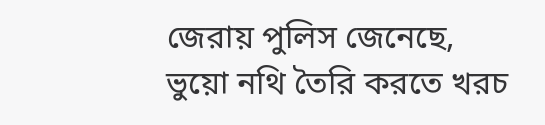জেরায় পুলিস জেনেছে, ভুয়ো নথি তৈরি করতে খরচ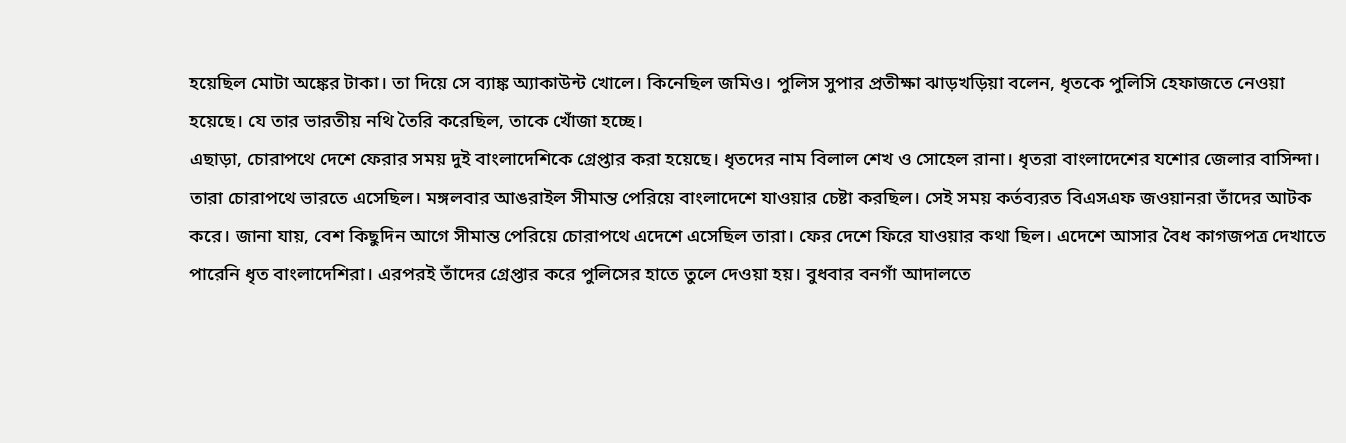হয়েছিল মোটা অঙ্কের টাকা। তা দিয়ে সে ব্যাঙ্ক অ্যাকাউন্ট খোলে। কিনেছিল জমিও। পুলিস সুপার প্রতীক্ষা ঝাড়খড়িয়া বলেন, ধৃতকে পুলিসি হেফাজতে নেওয়া হয়েছে। যে তার ভারতীয় নথি তৈরি করেছিল, তাকে খোঁজা হচ্ছে।
এছাড়া, চোরাপথে দেশে ফেরার সময় দুই বাংলাদেশিকে গ্রেপ্তার করা হয়েছে। ধৃতদের নাম বিলাল শেখ ও সোহেল রানা। ধৃতরা বাংলাদেশের যশোর জেলার বাসিন্দা। তারা চোরাপথে ভারতে এসেছিল। মঙ্গলবার আঙরাইল সীমান্ত পেরিয়ে বাংলাদেশে যাওয়ার চেষ্টা করছিল। সেই সময় কর্তব্যরত বিএসএফ জওয়ানরা তাঁদের আটক করে। জানা যায়, বেশ কিছুদিন আগে সীমান্ত পেরিয়ে চোরাপথে এদেশে এসেছিল তারা। ফের দেশে ফিরে যাওয়ার কথা ছিল। এদেশে আসার বৈধ কাগজপত্র দেখাতে পারেনি ধৃত বাংলাদেশিরা। এরপরই তাঁদের গ্রেপ্তার করে পুলিসের হাতে তুলে দেওয়া হয়। বুধবার বনগাঁ আদালতে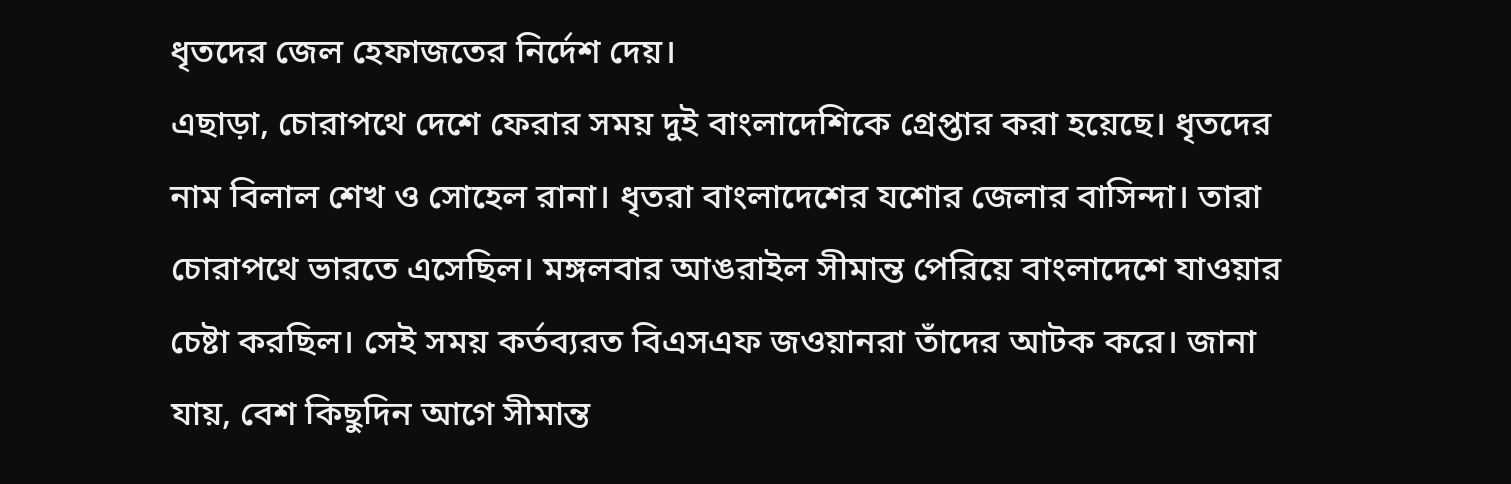ধৃতদের জেল হেফাজতের নির্দেশ দেয়।
এছাড়া, চোরাপথে দেশে ফেরার সময় দুই বাংলাদেশিকে গ্রেপ্তার করা হয়েছে। ধৃতদের নাম বিলাল শেখ ও সোহেল রানা। ধৃতরা বাংলাদেশের যশোর জেলার বাসিন্দা। তারা চোরাপথে ভারতে এসেছিল। মঙ্গলবার আঙরাইল সীমান্ত পেরিয়ে বাংলাদেশে যাওয়ার চেষ্টা করছিল। সেই সময় কর্তব্যরত বিএসএফ জওয়ানরা তাঁদের আটক করে। জানা যায়, বেশ কিছুদিন আগে সীমান্ত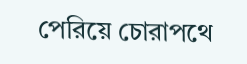পেরিয়ে চোরাপথে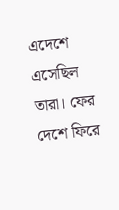এদেশে এসেছিল তারা। ফের দেশে ফিরে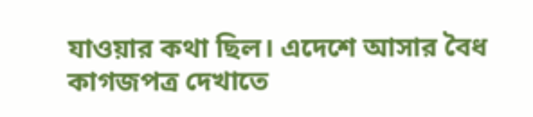যাওয়ার কথা ছিল। এদেশে আসার বৈধ কাগজপত্র দেখাতে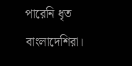পারেনি ধৃত বাংলাদেশিরা।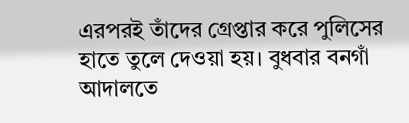এরপরই তাঁদের গ্রেপ্তার করে পুলিসের হাতে তুলে দেওয়া হয়। বুধবার বনগাঁ আদালতে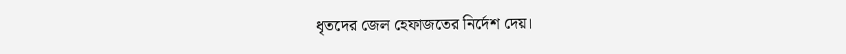ধৃতদের জেল হেফাজতের নির্দেশ দেয়।